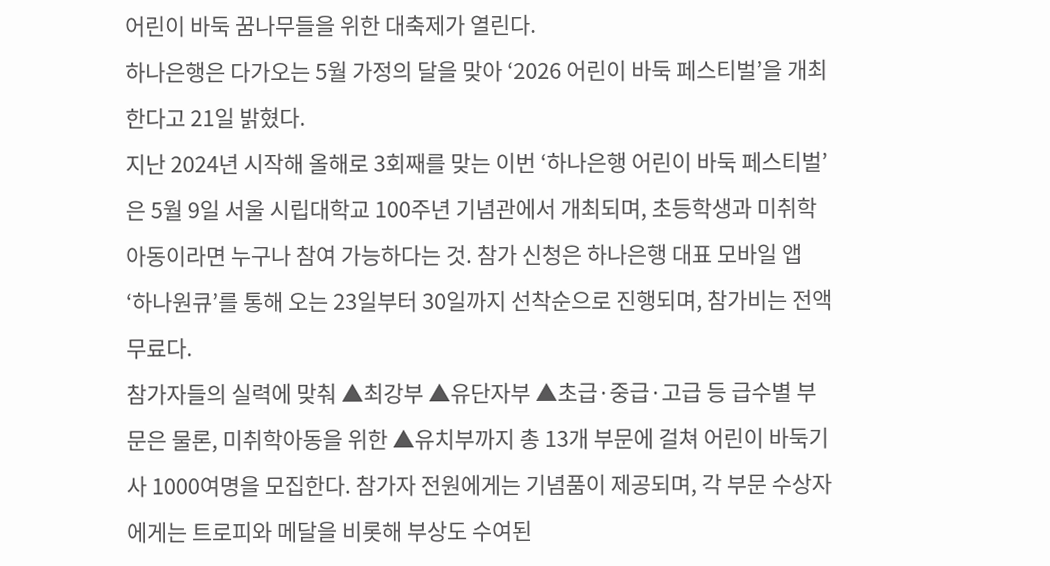어린이 바둑 꿈나무들을 위한 대축제가 열린다.
하나은행은 다가오는 5월 가정의 달을 맞아 ‘2026 어린이 바둑 페스티벌’을 개최한다고 21일 밝혔다.
지난 2024년 시작해 올해로 3회째를 맞는 이번 ‘하나은행 어린이 바둑 페스티벌’은 5월 9일 서울 시립대학교 100주년 기념관에서 개최되며, 초등학생과 미취학아동이라면 누구나 참여 가능하다는 것. 참가 신청은 하나은행 대표 모바일 앱 ‘하나원큐’를 통해 오는 23일부터 30일까지 선착순으로 진행되며, 참가비는 전액 무료다.
참가자들의 실력에 맞춰 ▲최강부 ▲유단자부 ▲초급·중급·고급 등 급수별 부문은 물론, 미취학아동을 위한 ▲유치부까지 총 13개 부문에 걸쳐 어린이 바둑기사 1000여명을 모집한다. 참가자 전원에게는 기념품이 제공되며, 각 부문 수상자에게는 트로피와 메달을 비롯해 부상도 수여된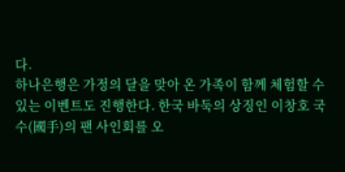다.
하나은행은 가정의 달을 맞아 온 가족이 함께 체험할 수 있는 이벤트도 진행한다. 한국 바둑의 상징인 이창호 국수(國手)의 팬 사인회를 오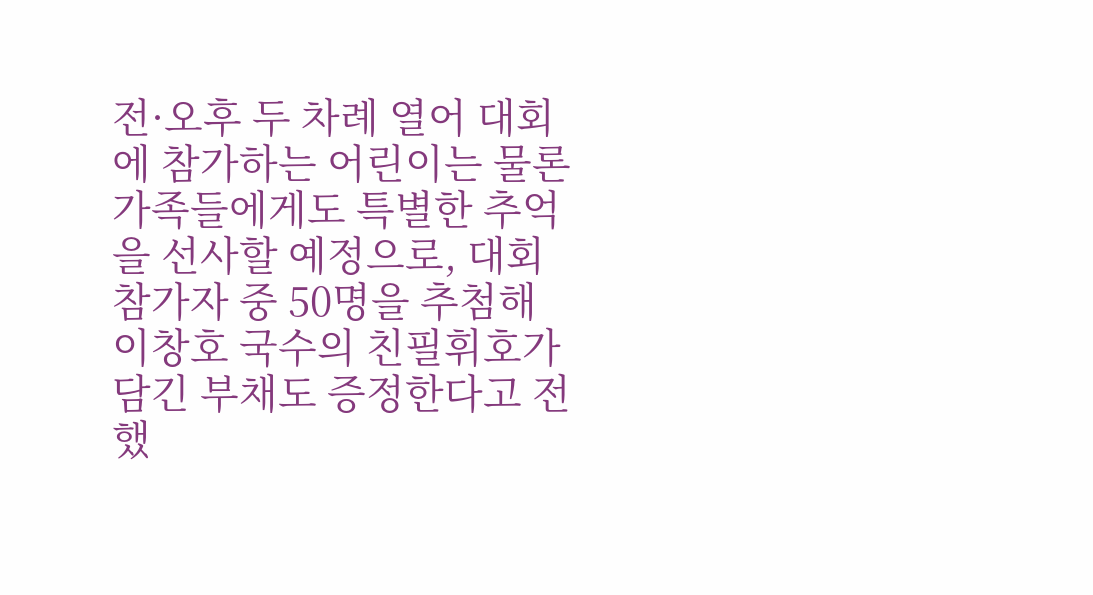전·오후 두 차례 열어 대회에 참가하는 어린이는 물론 가족들에게도 특별한 추억을 선사할 예정으로, 대회 참가자 중 50명을 추첨해 이창호 국수의 친필휘호가 담긴 부채도 증정한다고 전했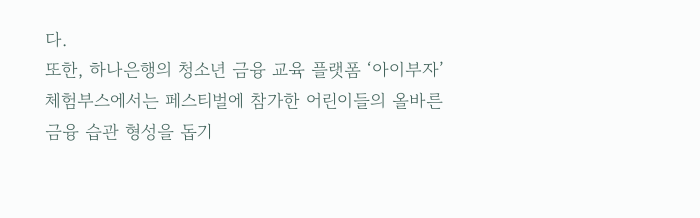다.
또한, 하나은행의 청소년 금융 교육 플랫폼 ‘아이부자’ 체험부스에서는 페스티벌에 참가한 어린이들의 올바른 금융 습관 형성을 돕기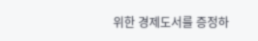위한 경제도서를 증정하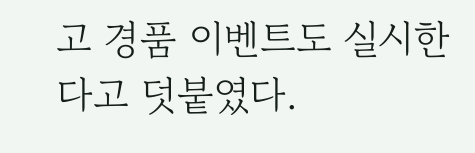고 경품 이벤트도 실시한다고 덧붙였다.